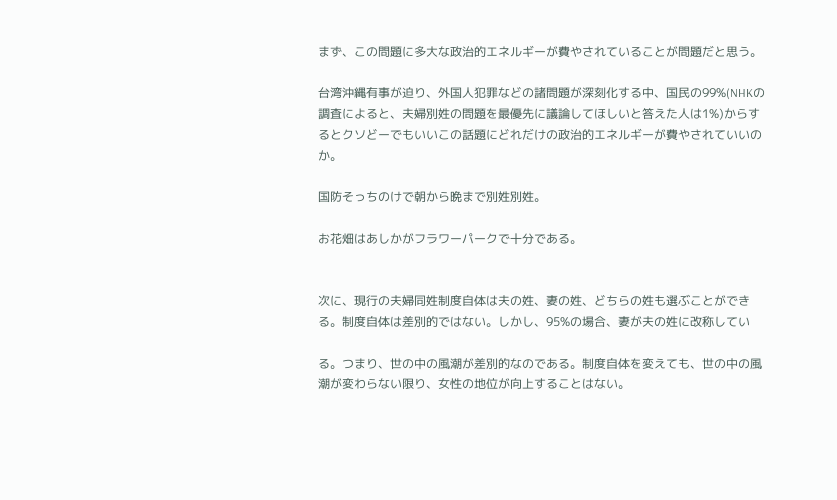まず、この問題に多大な政治的エネルギーが費やされていることが問題だと思う。

台湾沖縄有事が迫り、外国人犯罪などの諸問題が深刻化する中、国民の99%(NHKの調査によると、夫婦別姓の問題を最優先に議論してほしいと答えた人は1%)からするとクソどーでもいいこの話題にどれだけの政治的エネルギーが費やされていいのか。

国防そっちのけで朝から晩まで別姓別姓。

お花畑はあしかがフラワーパークで十分である。


次に、現行の夫婦同姓制度自体は夫の姓、妻の姓、どちらの姓も選ぶことができる。制度自体は差別的ではない。しかし、95%の場合、妻が夫の姓に改称してい

る。つまり、世の中の風潮が差別的なのである。制度自体を変えても、世の中の風潮が変わらない限り、女性の地位が向上することはない。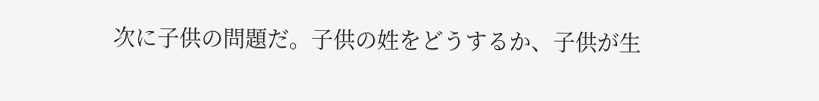次に子供の問題だ。子供の姓をどうするか、子供が生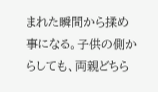まれた瞬間から揉め事になる。子供の側からしても、両親どちら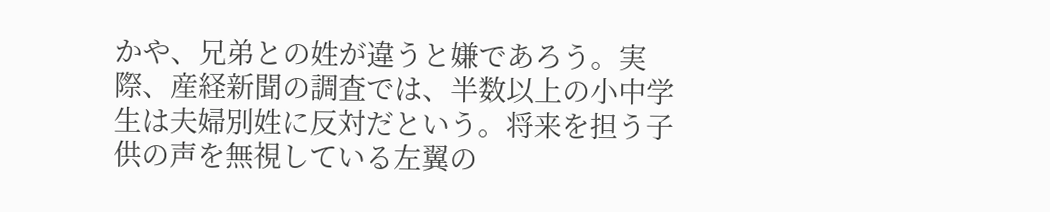かや、兄弟との姓が違うと嫌であろう。実際、産経新聞の調査では、半数以上の小中学生は夫婦別姓に反対だという。将来を担う子供の声を無視している左翼の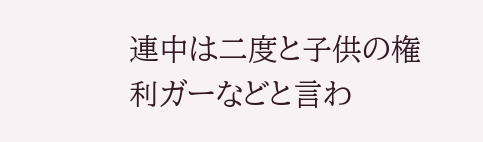連中は二度と子供の権利ガーなどと言わ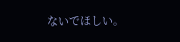ないでほしい。